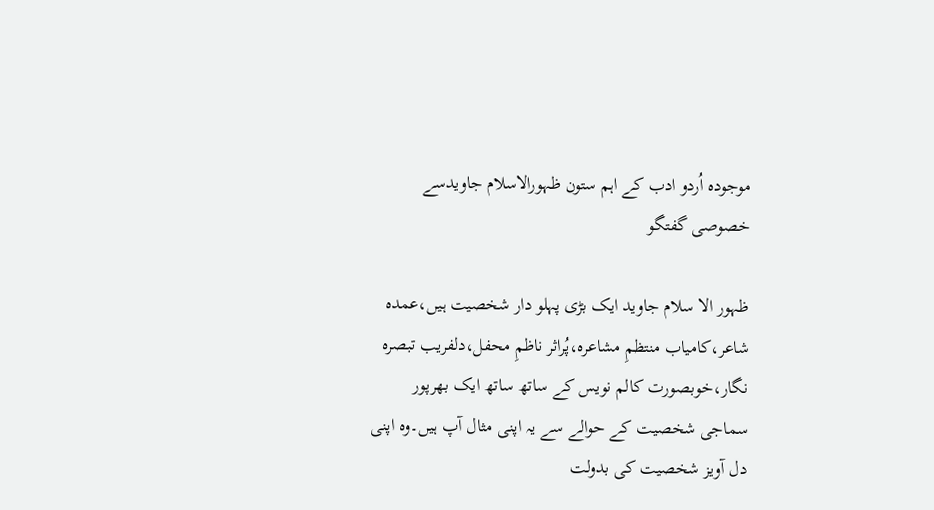موجودہ اُردو ادب کے اہم ستون ظہورالاسلام جاویدسے خصوصی گفتگو

ظہور الا سلام جاوید ایک بڑی پہلو دار شخصیت ہیں،عمدہ شاعر،کامیاب منتظمِ مشاعرہ،پُراثر ناظمِ محفل،دلفریب تبصرہ نگار،خوبصورت کالم نویس کے ساتھ ساتھ ایک بھرپور سماجی شخصیت کے حوالے سے یہ اپنی مثال آپ ہیں۔وہ اپنی دل آویز شخصیت کی بدولت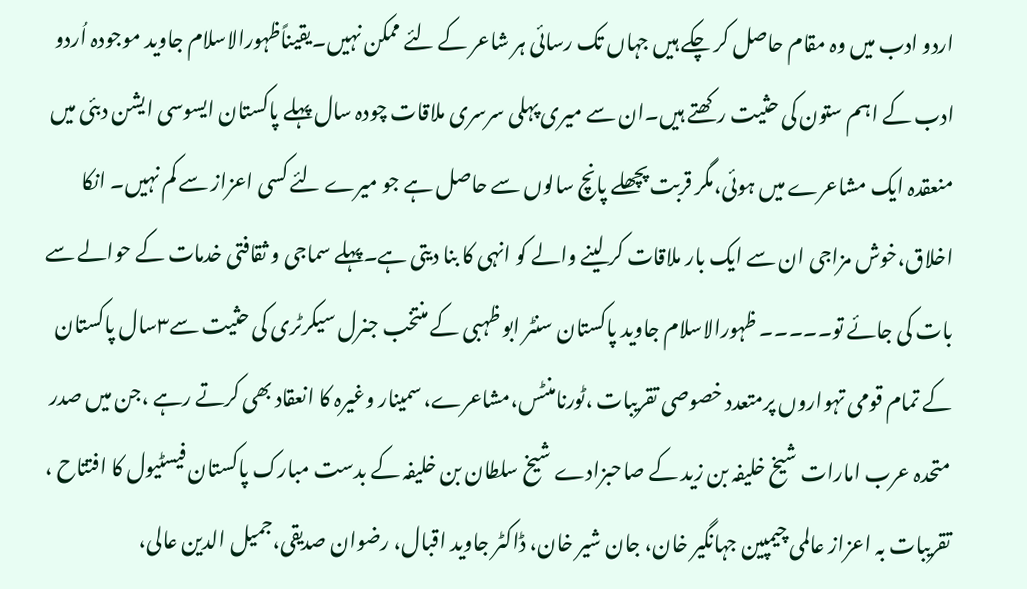اردو ادب میں وہ مقام حاصل کر چکے ہیں جہاں تک رسائی ہر شاعر کے لئے ممکن نہیں۔یقیناًظہورالاسلام جاوید موجودہ اُردو ادب کے اہم ستون کی حثیت رکھتے ہیں۔ان سے میری پہلی سرسری ملاقات چودہ سال پہلے پاکستان ایسوسی ایشن دبئی میں منعقدہ ایک مشاعرے میں ہوئی،مگر قربت پچھلے پانچ سالوں سے حاصل ہے جو میرے لئے کسی اعزاز سے کم نہیں۔ انکا اخلاق،خوش مزاجی ان سے ایک بار ملاقات کر لینے والے کو انہی کا بنا دیتی ہے۔پہلے سماجی و ثقافتی خدمات کے حوالے سے بات کی جائے تو۔۔۔۔۔ ظہورالاسلام جاوید پاکستان سنٹر ابو ظہبی کے منتخب جنرل سیکرٹری کی حثیت سے۳سال پاکستان کے تمام قومی تہواروں پرمتعدد خصوصی تقریبات ،ٹورنامنٹس،مشاعرے، سمینار وغیرہ کا انعقاد بھی کرتے رہے ،جن میں صدر متحدہ عرب امارات شیخ خلیفہ بن زید کے صاحبزادے شیخ سلطان بن خلیفہ کے بدست مبارک پاکستان فیسٹیول کا افتتاح ، تقریبات بہ اعزاز عالمی چیمپین جہانگیر خان، جان شیر خان، ڈاکٹر جاوید اقبال، رضوان صدیقی،جمیل الدین عالی،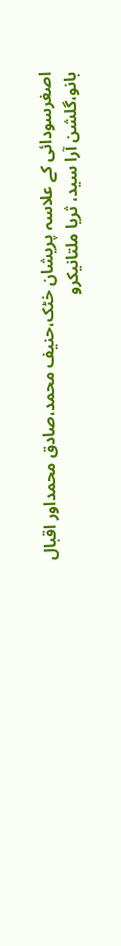اصغرسودائی کے علاسہ پریشان خٹک،حنیف محمد،صادق محمداور اقبال بانو،گلشن آرا سید، ثریا ملتانیکرو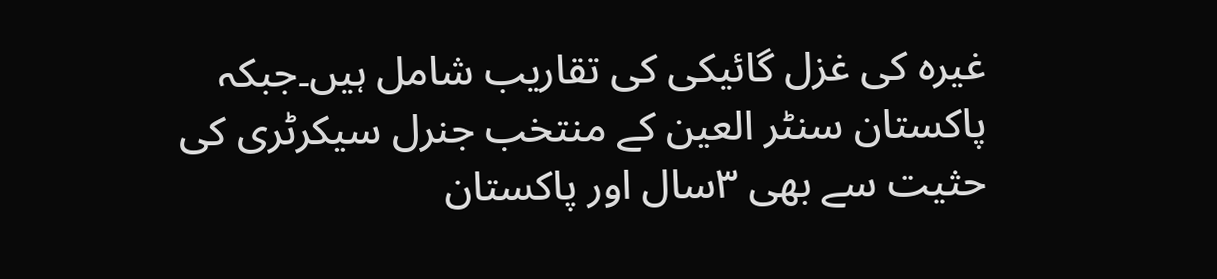غیرہ کی غزل گائیکی کی تقاریب شامل ہیں۔جبکہ پاکستان سنٹر العین کے منتخب جنرل سیکرٹری کی حثیت سے بھی ۳سال اور پاکستان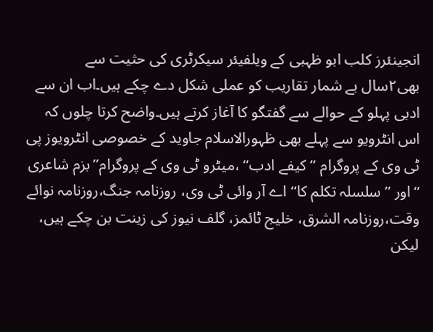انجینئرز کلب ابو ظہبی کے ویلفیئر سیکرٹری کی حثیت سے بھی۲سال بے شمار تقاریب کو عملی شکل دے چکے ہیں۔اب ان سے ادبی پہلو کے حوالے سے گفتگو کا آغاز کرتے ہیں۔واضح کرتا چلوں کہ اس انٹرویو سے پہلے بھی ظہورالاسلام جاوید کے خصوصی انٹرویوز پی ٹی وی کے پروگرام ’’کیفے ادب‘‘ ،میٹرو ٹی وی کے پروگرام’’ بزم شاعری ‘‘اور ’’سلسلہ تکلم کا‘‘اے آر وائی ٹی وی، روزنامہ جنگ،روزنامہ نوائے وقت،روزنامہ الشرق، خلیج ٹائمز، گلف نیوز کی زینت بن چکے ہیں، لیکن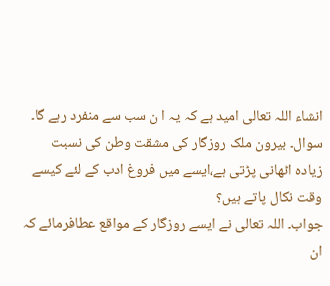انشاء اللہ تعالی امید ہے کہ یہ ا ن سب سے منفرد رہے گا۔
سوال۔ بیرون ملک روزگار کی مشقت وطن کی نسبت زیادہ اٹھانی پڑتی ہے،ایسے میں فروغ ادب کے لئے کیسے وقت نکال پاتے ہیں؟
جواب۔ اللہ تعالی نے ایسے روزگار کے مواقع عطافرمائے کہ ان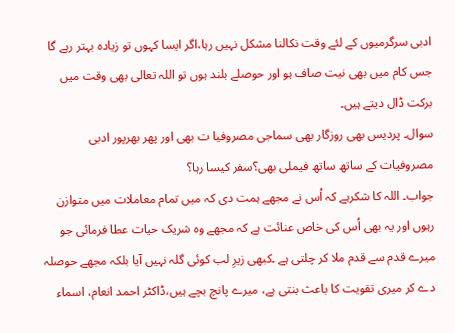ادبی سرگرمیوں کے لئے وقت نکالنا مشکل نہیں رہا،اگر ایسا کہوں تو زیادہ بہتر رہے گا جس کام میں بھی نیت صاف ہو اور حوصلے بلند ہوں تو اللہ تعالی بھی وقت میں برکت ڈال دیتے ہیں۔
سوال۔ پردیس بھی روزگار بھی سماجی مصروفیا ت بھی اور پھر بھرپور ادبی مصروفیات کے ساتھ ساتھ فیملی بھی؟سفر کیسا رہا؟
جواب۔ اللہ کا شکرہے کہ اُس نے مجھے ہمت دی کہ میں تمام معاملات میں متوازن رہوں اور یہ بھی اُس کی خاص عنائت ہے کہ مجھے وہ شریک حیات عطا فرمائی جو میرے قدم سے قدم ملا کر چلتی ہے ۔کبھی زیرِ لب کوئی گلہ نہیں آیا بلکہ مجھے حوصلہ دے کر میری تقویت کا باعث بنتی ہے، میرے پانچ بچے ہیں،ڈاکٹر احمد انعام، اسماء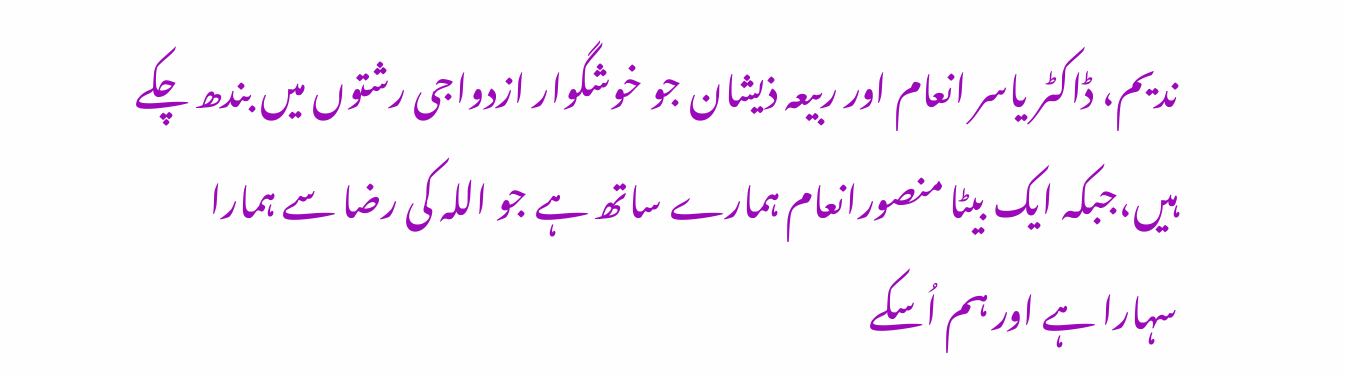ندیم، ڈاکٹر یاسر انعام اور ربیعہ ذیشان جو خوشگوار ازدواجی رشتوں میں بندھ چکے ہیں،جبکہ ایک بیٹا منصورانعام ہمارے ساتھ ہے جو اللہ کی رضا سے ہمارا سہارا ہے اور ہم اُسکے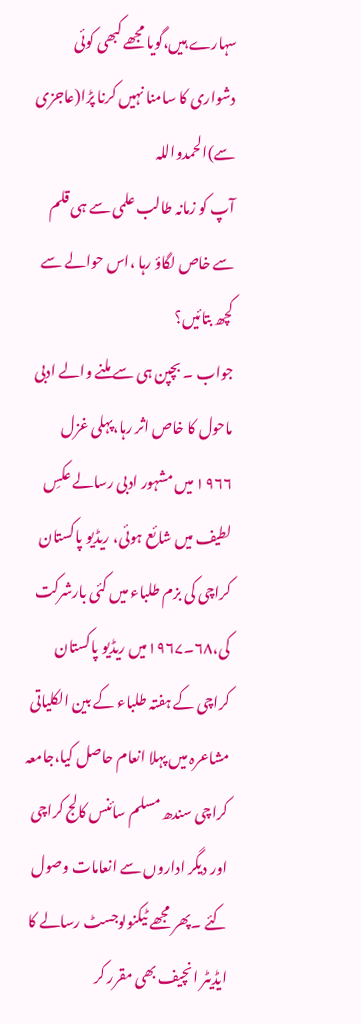سہارے ہیں،گویا مجھے کبھی کوئی دشواری کا سامنا نہیں کرنا پڑا(عاجزی سے)الحمدواللہ
آپ کو زمانہ طالب علمی سے ہی قلم سے خاص لگاؤ رہا ،اس حوالے سے کچھ بتائیں؟
جواب ۔ بچپن ہی سے ملنے والے ادبی ماحول کا خاص اثر رہا،پہلی غزل ۱۹۶۶ میں مشہور ادبی رسالے عکسِ لطیف میں شائع ہوئی، ریڈیو پاکستان کراچی کی بزم طلباء میں کئی بارشرکت کی،۶۸۔۱۹۶۷میں ریڈیو پاکستان کراچی کے ہفتہ طلباء کے بین الکلیاتی مشاعرہ میں پہلا انعام حاصل کیا،جامعہ کراچی سندھ مسلم سائنس کالج کراچی اور دیگر اداروں سے انعامات وصول کئے ۔پھر مجھے ٹیکنولوجسٹ رسالے کا ایڈیٹر انچیف بھی مقرر کر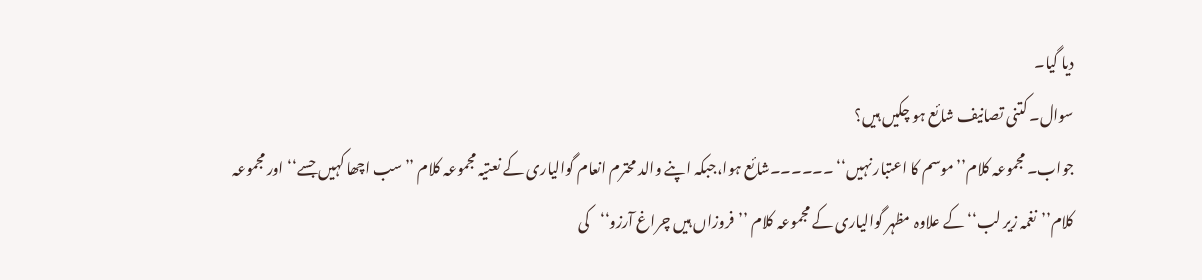دیا گیا۔
سوال۔ کتنی تصانیف شائع ہو چکیں ہیں؟
جواب۔ مجموعہ کلام’’ موسم کا اعتبار نہیں‘‘ ۔۔۔۔۔۔شائع ہوا،جبکہ اپنے والد محترم انعام گوالیاری کے نعتیہ مجموعہ کلام ’’سب اچھا کہیں جسے‘‘اور مجموعہ کلام’’نغمہ زیر لب‘‘ کے علاوہ مظہر گوالیاری کے مجموعہ کلام ’’فروزاں ہیں چراغ آرزو‘‘کی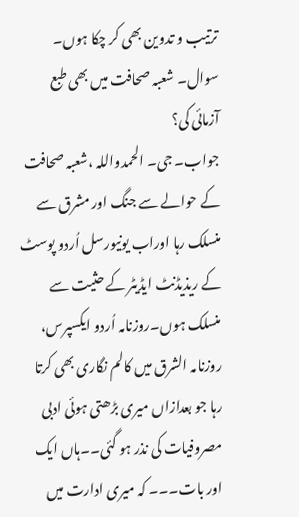ترتیب و تدوین بھی کر چکا ہوں۔
سوال۔ شعبہ صحافت میں بھی طبع آزمائی کی؟
جواب۔ جی۔ الحمدواللہ ،شعبہ صحافت کے حوالے سے جنگ اور مشرق سے منسلک رہا اوراب یونیورسل اُردو پوسٹ کے ریذیڈنٹ ایڈیٹر کے حثیت سے منسلک ہوں۔روزنامہ اُردو ایکسپرس، روزنامہ الشرق میں کالم نگاری بھی کرتا رہا جو بعدازاں میری بڑھتی ہوئی ادبی مصروفیات کی نذر ہو گئی۔۔ہاں ایک اور بات۔۔۔ کہ میری ادارت میں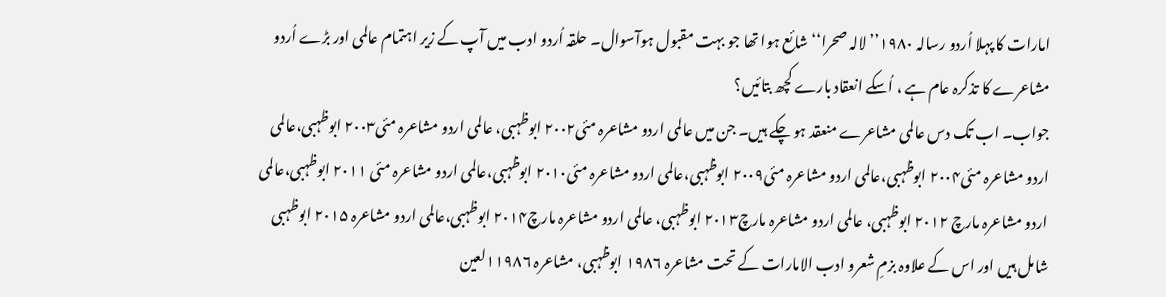امارات کا پہلا اُردو رسالہ ۱۹۸۰’’ لالہ صحرا‘‘شائع ہوا تھا جو بہت مقبول ہوآسوال۔ حلقہ اُردو ادب میں آپ کے زیر اہتمام عالمی اور بڑے اُردو مشاعرے کا تذکرہ عام ہے ، اُسکے انعقاد بارے کچھ بتائیں؟
جواب۔ اب تک دس عالمی مشاعرے منعقد ہو چکے ہیں۔ جن میں عالمی اردو مشاعرہ مئی۲۰۰۲ ابوظہبی، عالمی اردو مشاعرہ مئی۲۰۰۳ ابوظہبی،عالمی اردو مشاعرہ مئی۲۰۰۴ ابوظہبی،عالمی اردو مشاعرہ مئی۲۰۰۹ ابوظہبی،عالمی اردو مشاعرہ مئی۲۰۱۰ ابوظہبی،عالمی اردو مشاعرہ مئی ۲۰۱۱ ابوظہبی،عالمی اردو مشاعرہ مارچ ۲۰۱۲ ابوظہبی، عالمی اردو مشاعرہ مارچ۲۰۱۳ ابوظہبی، عالمی اردو مشاعرہ مارچ۲۰۱۴ ابوظہبی،عالمی اردو مشاعرہ ۲۰۱۵ ابوظہبی شامل ہیں اور اس کے علاوہ بزمِ شعرو ادب الامارات کے تحت مشاعرہ ۱۹۸۶ ابوظہبی، مشاعرہ ۱۱۹۸۶لعین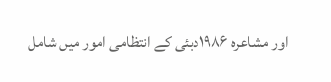اور مشاعرہ ۱۹۸۶دبئی کے انتظامی امور میں شامل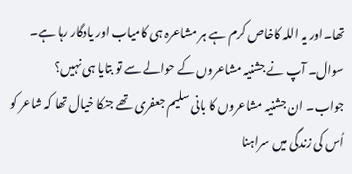تھا۔اور یہ اللہ کاخاص کرم ہے ہر مشاعرہ ہی کامیاب اور یادگار رہا ہے۔
سوال۔ آپ نے جشنیہ مشاعروں کے حوالے سے تو بتایا ہی نہیں؟
جواب۔ ان جشنیہ مشاعروں کا بانی سلیم جعفری تھے جنکا خیال تھا کہ شاعر کو اُس کی زندگی میں سراہنا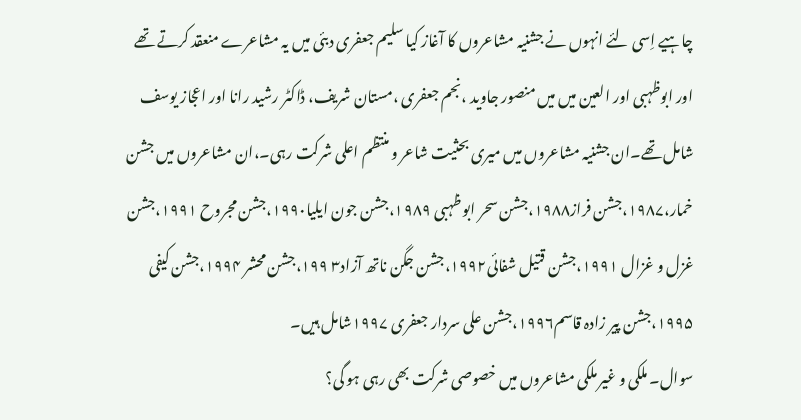چاہیے اِسی لئے انہوں نے جشنیہ مشاعروں کا آغاز کیا سلیم جعفری دبئی میں یہ مشاعرے منعقد کرتے تھے اور ابوظہبی اور العین میں میں منصور جاوید ،نجم جعفری ،مستان شریف، ڈاکٹر رشید رانا اور اعجاز یوسف شامل تھے۔ان جشنیہ مشاعروں میں میری بحثیت شاعر و منتظم اعلی شرکت رہی۔،ان مشاعروں میں جشن خمار،۱۹۸۷،جشن فراز۱۹۸۸،جشن سحر ابو ظہبی ۱۹۸۹،جشن جون ایلیا۱۹۹۰،جشن مجروح ۱۹۹۱،جشن غزل و غزال ۱۹۹۱،جشن قتیل شفائی۱۹۹۲،جشن جگن ناتھ آزاد۳ ۱۹۹،جشن محشر ۱۹۹۴،جشن کیفی ۱۹۹۵،جشن پیر زادہ قاسم۱۹۹۶،جشن علی سردار جعفری ۱۹۹۷شامل ہیں۔
سوال۔ ملکی و غیر ملکی مشاعروں میں خصوصی شرکت بھی رہی ہو گی؟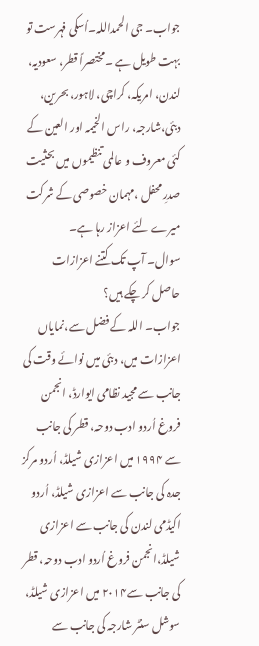جواب۔ جی الحمداللہ۔اُسکی فہرست تو بہت طویل ہے ۔مختصراً قطر، سعودیہ، لندن، امریکہ، کراچی، لاہور، بحرین، دبئی،شارجہ، راس الخیمہ اور العین کے کئی معروف و عالمی تنظیموں میں بحثیت صدرِ محفل ،مہمان خصوصی کے شرکت میرے لئے اعزاز رہا ہے۔
سوال۔ آپ تک کتنے اعزازات حاصل کر چکے ہیں؟
جواب۔ اللہ کے فضل سے،نمایاں اعزازات میں، دبئی میں نوائے وقت کی جانب سے مجید نظامی ایوارڈ، انجمن فروغ اُردو ادب دوحہ، قطر کی جانب سے ۱۹۹۴ میں اعزازی شیلڈ، اُردو مرکز جدہ کی جانب سے اعزازی شیلڈ، اُردو اکیڈمی لندن کی جانب سے اعزازی شیلڈ،انجمن فروغ اُردو ادب دوحہ، قطر کی جانب سے۲۰۱۴ میں اعزازی شیلڈ، سوشل سنٹر شارجہ کی جانب سے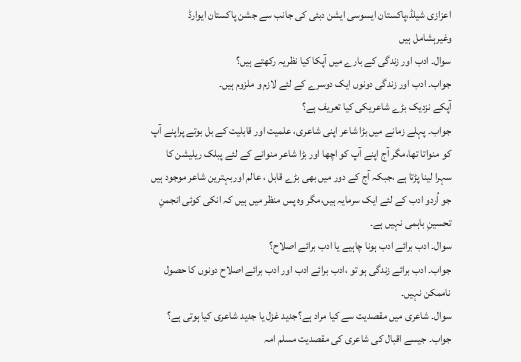اعزازی شیلڈ،پاکستان ایسوسی ایشن دبئی کی جانب سے جشن پاکستان ایوارڈ وغیرہشامل ہیں
سوال۔ ادب اور زندگی کے بارے میں آپکا کیا نظریہ رکھتے ہیں؟
جواب۔ ادب اور زندگی دونوں ایک دوسرے کے لئے لازم و ملزوم ہیں۔
آپکے نزدیک بڑے شاعریکی کیا تعریف ہے؟
جواب۔ پہلے زمانے میں بڑا شاعر اپنی شاعری، علمیت اور قابلیت کے بل بوتے پراپنے آپ کو منواتا تھا،مگر آج اپنے آپ کو اچھا اور بڑا شاعر منوانے کے لئے پبلک ریلیشن کا سہرا لینا پڑتا ہے ،جبکہ آج کے دور میں بھی بڑے قابل ، عالم اوربہترین شاعر موجود ہیں جو اُردو ادب کے لئے ایک سرمایہ ہیں،مگر وہ پس منظر میں ہیں کہ انکی کوئی انجمنِ تحسینِ باہمی نہیں ہے۔
سوال۔ ادب برائے ادب ہونا چاہیے یا ادب برائے اصلاح؟
جواب۔ ادب برائے زندگی ہو تو ،ادب برائے ادب اور ادب برائے اصلاح دونوں کا حصول ناممکن نہیں۔
سوال۔ شاعری میں مقصدیت سے کیا مراد ہے؟جدید غزل یا جدید شاعری کیا ہوتی ہے؟
جواب۔ جیسے اقبال کی شاعری کی مقصدیت مسلم امہ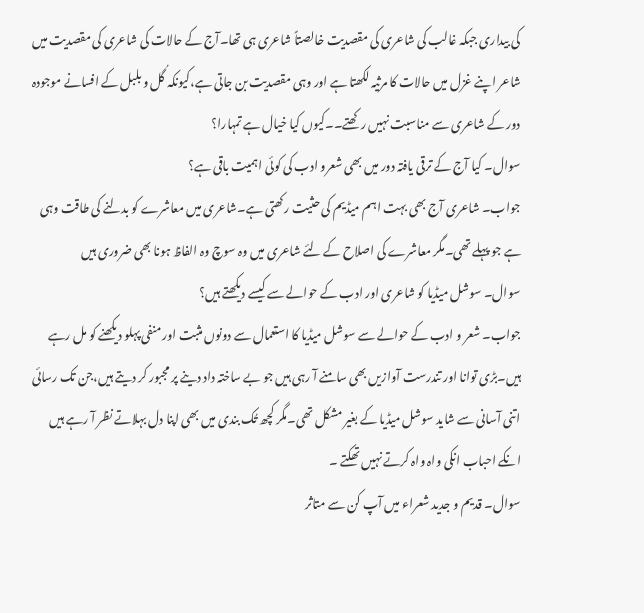کی بیداری جبکہ غالب کی شاعری کی مقصدیت خالصتاً شاعری ہی تھا۔آج کے حالات کی شاعری کی مقصدیت میں شاعر اپنے غزل میں حالات کا مرثیہ لکھتا ہے اور وہی مقصدیت بن جاتی ہے،کیونکہ گُل و بلبل کے افسانے موجودہ دور کے شاعری سے مناسبت نہیں رکھتے۔۔کیوں کیا خیال ہے تمہارا؟
سوال۔ کیا آج کے ترقی یافتہ دور میں بھی شعرو ادب کی کوئی اہمیت باقی ہے؟
جواب۔ شاعری آج بھی بہت اہم میڈیم کی حثیت رکھتی ہے۔شاعری میں معاشرے کو بدلنے کی طاقت وہی ہے جو پہلے تھی۔مگر معاشرے کی اصلاح کے لئے شاعری میں وہ سوچ وہ الفاظ ہونا بھی ضروری ہیں
سوال۔ سوشل میڈیا کو شاعری اور ادب کے حوالے سے کیسے دیکھتے ہیں؟
جواب۔ شعر و ادب کے حوالے سے سوشل میڈیا کا استعمال سے دونوں مثبت اور منفی پہلو دیکھنے کو مل رہے ہیں۔بڑی توانا اور تندرست آوازیں بھی سامنے آ رہی ہیں جو بے ساختہ داد دینے پر مجبور کر دیتے ہیں،جن تک رسائی اتنی آسانی سے شاید سوشل میڈیا کے بغیر مشکل تھی۔مگر کچھ تُک بندی میں بھی اپنا دل بہلاتے نظر آ رہے ہیں انکے احباب انکی واہ واہ کرتے نہیں تھکتے ۔
سوال۔ قدیم و جدید شعراء میں آپ کن سے متاثر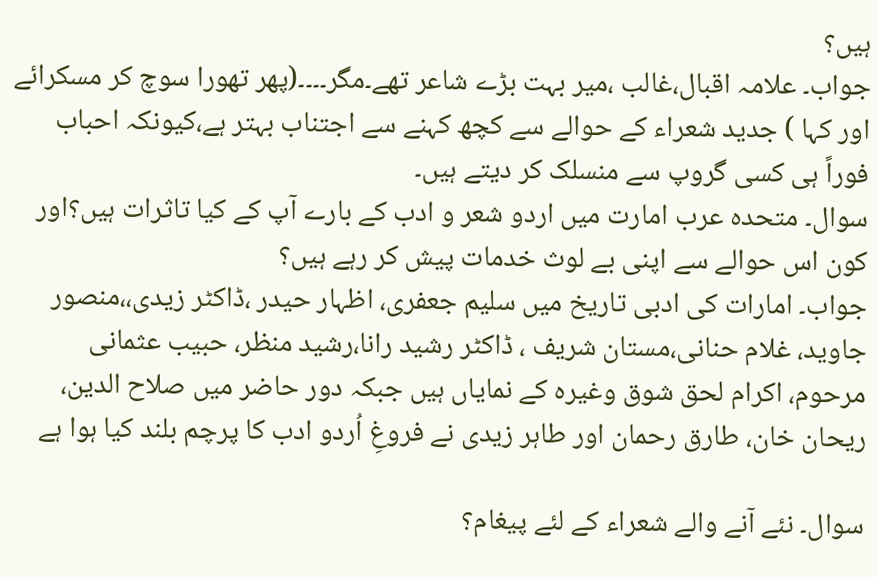ہیں؟
جواب۔ علامہ اقبال،غالب ،میر بہت بڑے شاعر تھے۔مگر۔۔۔۔(پھر تھورا سوچ کر مسکرائے اور کہا ) جدید شعراء کے حوالے سے کچھ کہنے سے اجتناب بہتر ہے،کیونکہ احباب فوراً ہی کسی گروپ سے منسلک کر دیتے ہیں۔
سوال۔ متحدہ عرب امارت میں اردو شعر و ادب کے بارے آپ کے کیا تاثرات ہیں؟اور کون اس حوالے سے اپنی بے لوث خدمات پیش کر رہے ہیں؟
جواب۔ امارات کی ادبی تاریخ میں سلیم جعفری، اظہار حیدر ،ڈاکٹر زیدی،،منصور جاوید، غلام حنانی،مستان شریف ، ڈاکٹر رشید رانا،رشید منظر، حبیب عثمانی مرحوم، اکرام لحق شوق وغیرہ کے نمایاں ہیں جبکہ دور حاضر میں صلاح الدین، ریحان خان، طارق رحمان اور طاہر زیدی نے فروغِ اُردو ادب کا پرچم بلند کیا ہوا ہے

سوال۔ نئے آنے والے شعراء کے لئے پیغام؟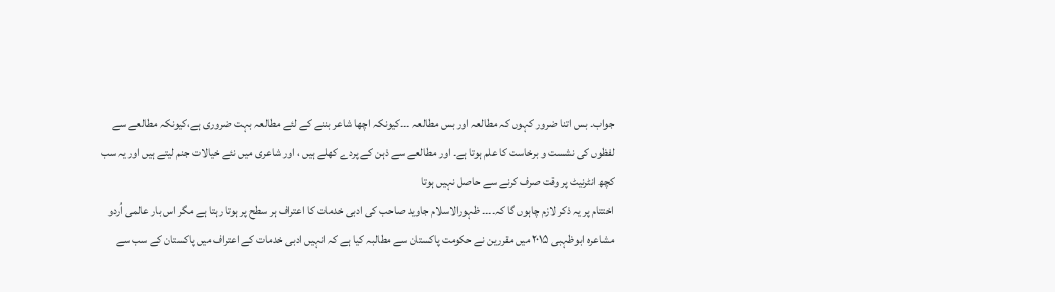جواب۔ بس اتنا ضرور کہوں کہ مطالعہ اور بس مطالعہ ۔۔۔کیونکہ اچھا شاعر بننے کے لئے مطالعہ بہت ضروری ہے،کیونکہ مطالعے سے لفظوں کی نشست و برخاست کا علم ہوتا ہے۔ اور مطالعے سے ذہن کے پردے کھلے ہیں ، اور شاعری میں نئے خیالات جنم لیتے ہیں اور یہ سب کچھ انٹرنیٹ پر وقت صرف کرنے سے حاصل نہیں ہوتا
اختتام پر یہ ذکر لازم چاہوں گا کہ۔۔۔۔ ظہورالاسلام جاوید صاحب کی ادبی خدمات کا اعتراف ہر سطح پر ہوتا رہتا ہے مگر اس بار عالمی اُردو مشاعرہ ابوظہبی ۲۰۱۵ میں مقررین نے حکومت پاکستان سے مطالبہ کیا ہے کہ انہیں ادبی خدمات کے اعتراف میں پاکستان کے سب سے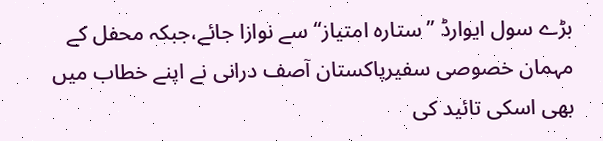بڑے سول ایوارڈ ’’ستارہ امتیاز‘‘ سے نوازا جائے،جبکہ محفل کے مہمان خصوصی سفیرپاکستان آصف درانی نے اپنے خطاب میں بھی اسکی تائید کی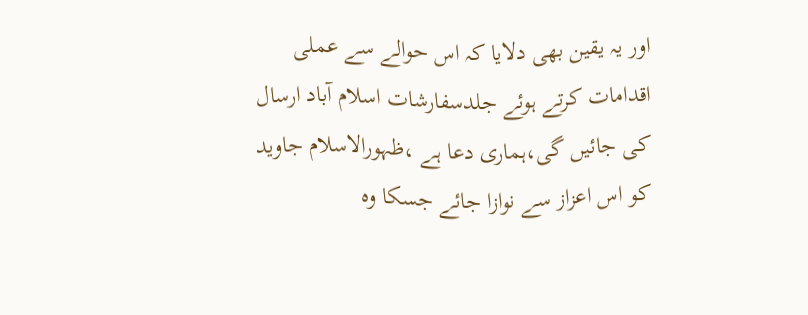اور یہ یقین بھی دلایا کہ اس حوالے سے عملی اقدامات کرتے ہوئے جلدسفارشات اسلام آباد ارسال کی جائیں گی،ہماری دعا ہے ،ظہورالاسلام جاوید کو اس اعزاز سے نوازا جائے جسکا وہ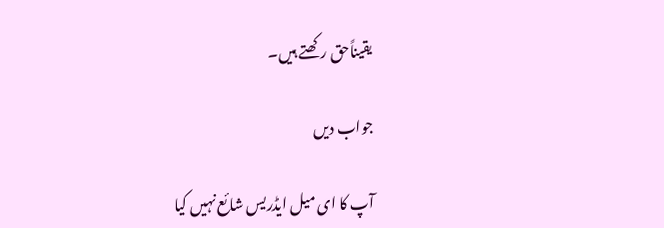یقیناًحق رکھتے ہیں۔

جواب دیں

آپ کا ای میل ایڈریس شائع نہیں کیا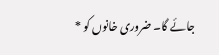جائے گا۔ ضروری خانوں کو *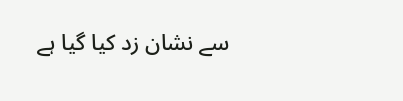سے نشان زد کیا گیا ہے